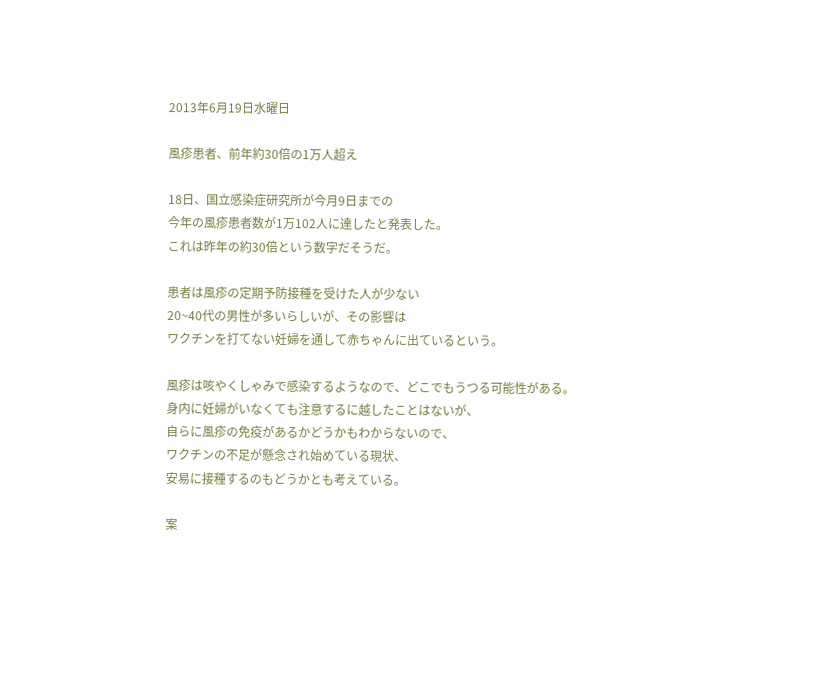2013年6月19日水曜日

風疹患者、前年約30倍の1万人超え

18日、国立感染症研究所が今月9日までの
今年の風疹患者数が1万102人に達したと発表した。
これは昨年の約30倍という数字だそうだ。

患者は風疹の定期予防接種を受けた人が少ない
20~40代の男性が多いらしいが、その影響は
ワクチンを打てない妊婦を通して赤ちゃんに出ているという。

風疹は咳やくしゃみで感染するようなので、どこでもうつる可能性がある。
身内に妊婦がいなくても注意するに越したことはないが、
自らに風疹の免疫があるかどうかもわからないので、
ワクチンの不足が懸念され始めている現状、
安易に接種するのもどうかとも考えている。

案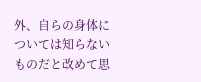外、自らの身体については知らないものだと改めて思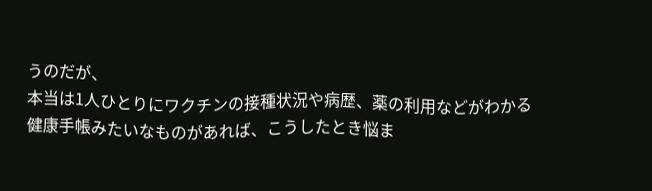うのだが、
本当は1人ひとりにワクチンの接種状況や病歴、薬の利用などがわかる
健康手帳みたいなものがあれば、こうしたとき悩ま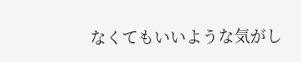なくてもいいような気がし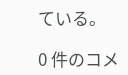ている。

0 件のコメ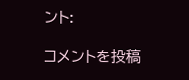ント:

コメントを投稿